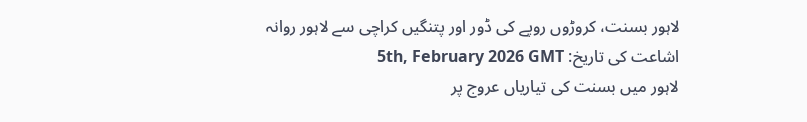لاہور بسنت، کروڑوں روپے کی ڈور اور پتنگیں کراچی سے لاہور روانہ
اشاعت کی تاریخ: 5th, February 2026 GMT
لاہور میں بسنت کی تیاریاں عروج پر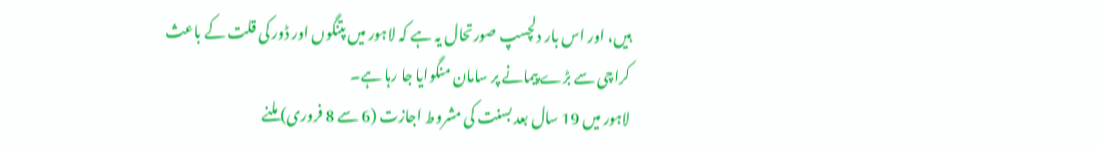ہیں، اور اس بار دلچسپ صورتحال یہ ہے کہ لاہور میں پتنگوں اور ڈور کی قلت کے باعث کراچی سے بڑے پیمانے پر سامان منگوایا جا رہا ہے۔
لاہور میں 19 سال بعد بسنت کی مشروط اجازت (6 سے 8 فروری) ملنے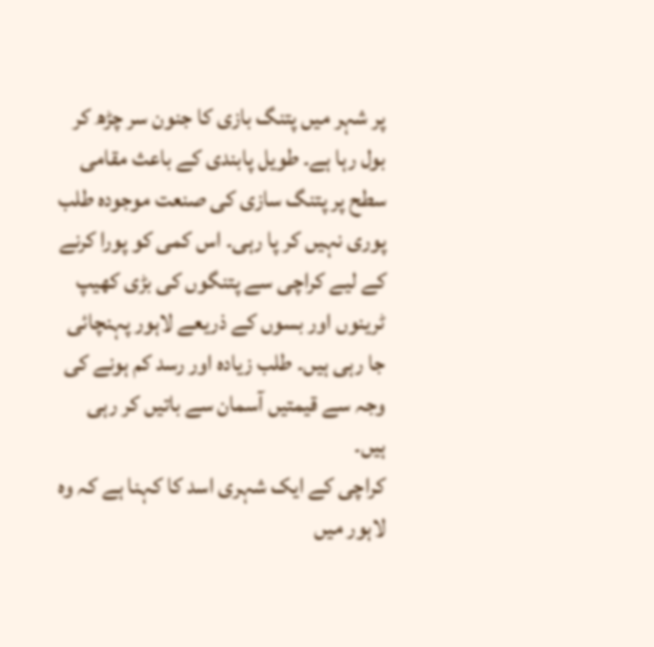پر شہر میں پتنگ بازی کا جنون سر چڑھ کر بول رہا ہے۔ طویل پابندی کے باعث مقامی سطح پر پتنگ سازی کی صنعت موجودہ طلب پوری نہیں کر پا رہی۔ اس کمی کو پورا کرنے کے لیے کراچی سے پتنگوں کی بڑی کھیپ ٹرینوں اور بسوں کے ذریعے لاہور پہنچائی جا رہی ہیں۔ طلب زیادہ اور رسد کم ہونے کی وجہ سے قیمتیں آسمان سے باتیں کر رہی ہیں۔
کراچی کے ایک شہری اسد کا کہنا ہے کہ وہ لاہور میں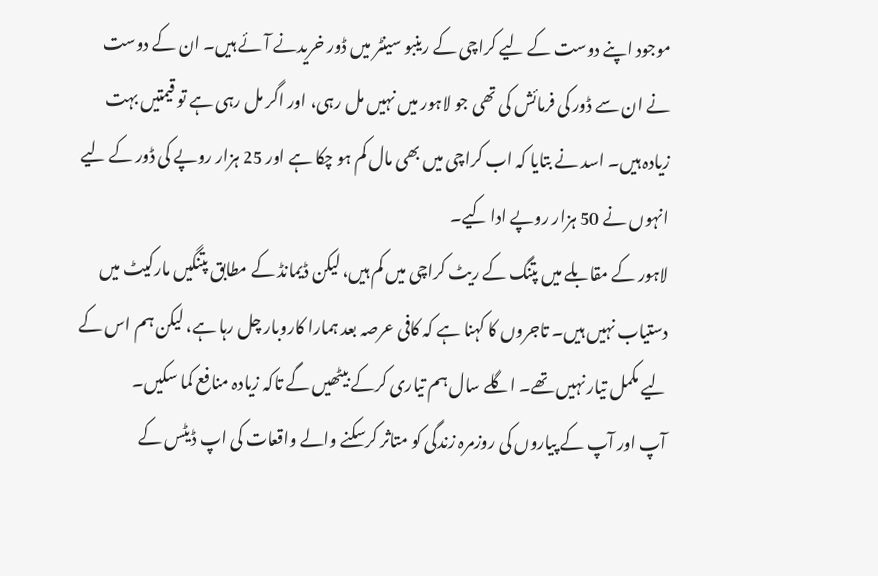موجود اپنے دوست کے لیے کراچی کے رینبو سینٹر میں ڈور خریدنے آئے ہیں۔ ان کے دوست نے ان سے ڈور کی فرمائش کی تھی جو لاہور میں نہیں مل رہی، اور اگر مل رہی ہے تو قیمتیں بہت زیادہ ہیں۔ اسد نے بتایا کہ اب کراچی میں بھی مال کم ہو چکا ہے اور 25 ہزار روپے کی ڈور کے لیے انہوں نے 50 ہزار روپے ادا کیے۔
لاہور کے مقابلے میں پتنگ کے ریٹ کراچی میں کم ہیں، لیکن ڈیمانڈ کے مطابق پتنگیں مارکیٹ میں دستیاب نہیں ہیں۔ تاجروں کا کہنا ہے کہ کافی عرصہ بعد ہمارا کاروبار چل رہا ہے، لیکن ہم اس کے لیے مکمل تیار نہیں تھے۔ اگلے سال ہم تیاری کرکے بیٹھیں گے تاکہ زیادہ منافع کما سکیں۔
آپ اور آپ کے پیاروں کی روزمرہ زندگی کو متاثر کرسکنے والے واقعات کی اپ ڈیٹس کے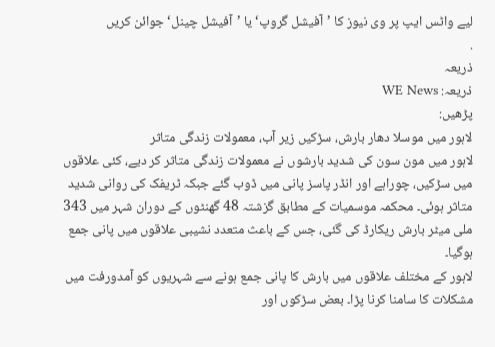لیے واٹس ایپ پر وی نیوز کا ’آفیشل گروپ‘ یا ’آفیشل چینل‘ جوائن کریں
.
ذریعہ
ذریعہ: WE News
پڑھیں:
لاہور میں موسلا دھار بارش، سڑکیں زیر آب، معمولات زندگی متاثر
لاہور میں مون سون کی شدید بارشوں نے معمولات زندگی متاثر کر دیے، کئی علاقوں میں سڑکیں، چوراہے اور انڈر پاسز پانی میں ڈوب گئے جبکہ ٹریفک کی روانی شدید متاثر ہوئی۔ محکمہ موسمیات کے مطابق گزشتہ 48 گھنٹوں کے دوران شہر میں 343 ملی میٹر بارش ریکارڈ کی گئی، جس کے باعث متعدد نشیبی علاقوں میں پانی جمع ہوگیا۔
لاہور کے مختلف علاقوں میں بارش کا پانی جمع ہونے سے شہریوں کو آمدورفت میں مشکلات کا سامنا کرنا پڑا۔ بعض سڑکوں اور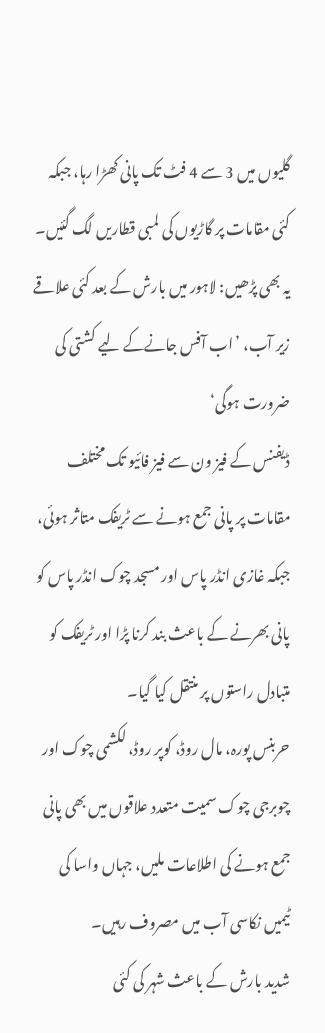گلیوں میں 3 سے 4 فٹ تک پانی کھڑا رہا، جبکہ کئی مقامات پر گاڑیوں کی لمبی قطاریں لگ گئیں۔
یہ بھی پڑھیں: لاہور میں بارش کے بعد کئی علاقے زیر آب، ’اب آفس جانےکے لیے کشتی کی ضرورت ہوگی‘
ڈیفنس کے فیز ون سے فیز فائیو تک مختلف مقامات پر پانی جمع ہونے سے ٹریفک متاثر ہوئی، جبکہ غازی انڈر پاس اور مسجد چوک انڈر پاس کو پانی بھرنے کے باعث بند کرنا پڑا اور ٹریفک کو متبادل راستوں پر منتقل کیا گیا۔
حربنس پورہ، مال روڈ، کوپر روڈ، لکشمی چوک اور چوبرجی چوک سمیت متعدد علاقوں میں بھی پانی جمع ہونے کی اطلاعات ملیں، جہاں واسا کی ٹیمیں نکاسی آب میں مصروف رہیں۔
شدید بارش کے باعث شہر کی کئی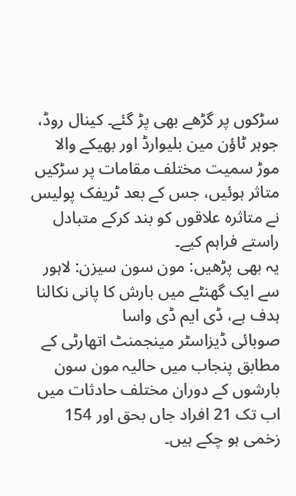سڑکوں پر گڑھے بھی پڑ گئے۔ کینال روڈ، جوہر ٹاؤن مین بلیوارڈ اور بھیکے والا موڑ سمیت مختلف مقامات پر سڑکیں متاثر ہوئیں، جس کے بعد ٹریفک پولیس نے متاثرہ علاقوں کو بند کرکے متبادل راستے فراہم کیے۔
یہ بھی پڑھیں: مون سون سیزن: لاہور سے ایک گھنٹے میں بارش کا پانی نکالنا ہدف ہے، ڈی ایم ڈی واسا
صوبائی ڈیزاسٹر مینجمنٹ اتھارٹی کے مطابق پنجاب میں حالیہ مون سون بارشوں کے دوران مختلف حادثات میں اب تک 21 افراد جاں بحق اور 154 زخمی ہو چکے ہیں۔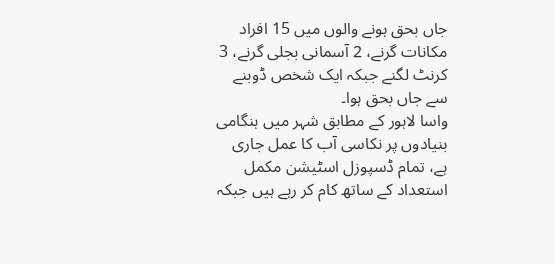جاں بحق ہونے والوں میں 15 افراد مکانات گرنے، 2 آسمانی بجلی گرنے، 3 کرنٹ لگنے جبکہ ایک شخص ڈوبنے سے جاں بحق ہوا۔
واسا لاہور کے مطابق شہر میں ہنگامی بنیادوں پر نکاسی آب کا عمل جاری ہے، تمام ڈسپوزل اسٹیشن مکمل استعداد کے ساتھ کام کر رہے ہیں جبکہ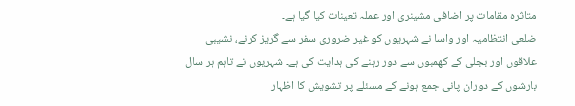متاثرہ مقامات پر اضافی مشینری اور عملہ تعینات کیا گیا ہے۔
ضلعی انتظامیہ اور واسا نے شہریوں کو غیر ضروری سفر سے گریز کرنے، نشیبی علاقوں اور بجلی کے کھمبوں سے دور رہنے کی ہدایت کی ہے۔ شہریوں نے تاہم ہر سال بارشوں کے دوران پانی جمع ہونے کے مسئلے پر تشویش کا اظہار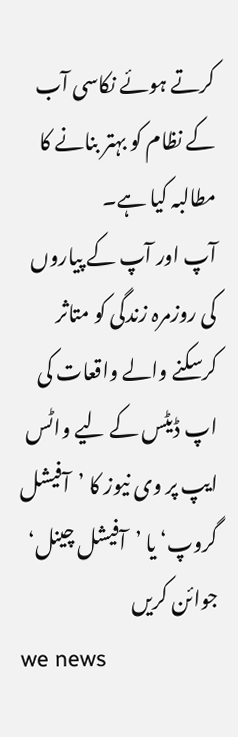کرتے ہوئے نکاسی آب کے نظام کو بہتر بنانے کا مطالبہ کیا ہے۔
آپ اور آپ کے پیاروں کی روزمرہ زندگی کو متاثر کرسکنے والے واقعات کی اپ ڈیٹس کے لیے واٹس ایپ پر وی نیوز کا ’آفیشل گروپ‘ یا ’آفیشل چینل‘ جوائن کریں
we news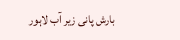بارش پانی زیر آب لاہور